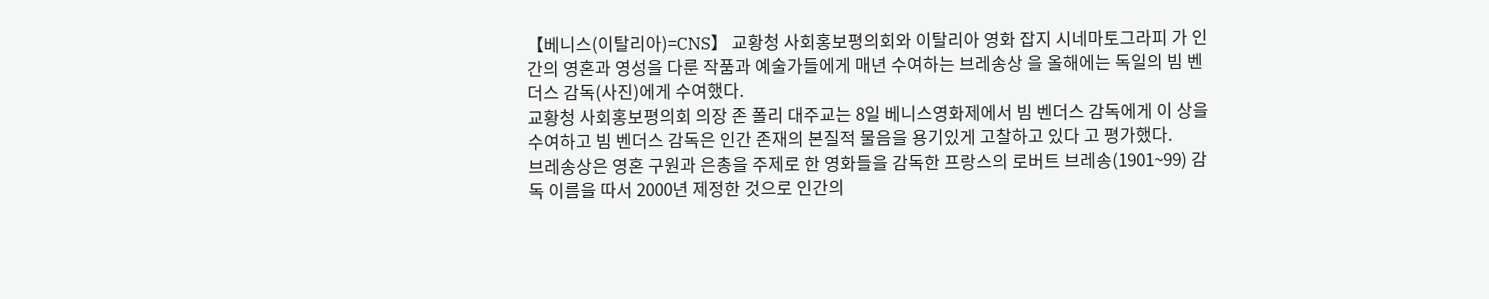【베니스(이탈리아)=CNS】 교황청 사회홍보평의회와 이탈리아 영화 잡지 시네마토그라피 가 인간의 영혼과 영성을 다룬 작품과 예술가들에게 매년 수여하는 브레송상 을 올해에는 독일의 빔 벤더스 감독(사진)에게 수여했다.
교황청 사회홍보평의회 의장 존 폴리 대주교는 8일 베니스영화제에서 빔 벤더스 감독에게 이 상을 수여하고 빔 벤더스 감독은 인간 존재의 본질적 물음을 용기있게 고찰하고 있다 고 평가했다.
브레송상은 영혼 구원과 은총을 주제로 한 영화들을 감독한 프랑스의 로버트 브레송(1901~99) 감독 이름을 따서 2000년 제정한 것으로 인간의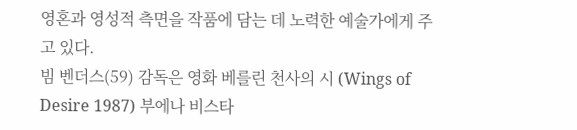영혼과 영성적 측면을 작품에 담는 데 노력한 예술가에게 주고 있다.
빔 벤더스(59) 감독은 영화 베를린 천사의 시 (Wings of Desire 1987) 부에나 비스타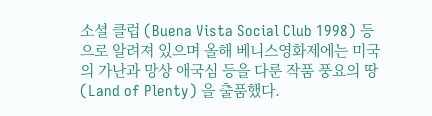소셜 클럽 (Buena Vista Social Club 1998) 등으로 알려져 있으며 올해 베니스영화제에는 미국의 가난과 망상 애국심 등을 다룬 작품 풍요의 땅(Land of Plenty) 을 출품했다.